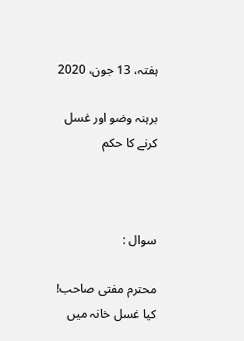ہفتہ، 13 جون، 2020

برہنہ وضو اور غسل کرنے کا حکم



سوال :

محترم مفتی صاحب! کیا غسل خانہ میں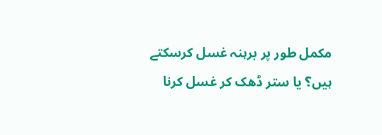مکمل طور پر برہنہ غسل کرسکتے ہیں؟ یا ستر ڈھک کر غسل کرنا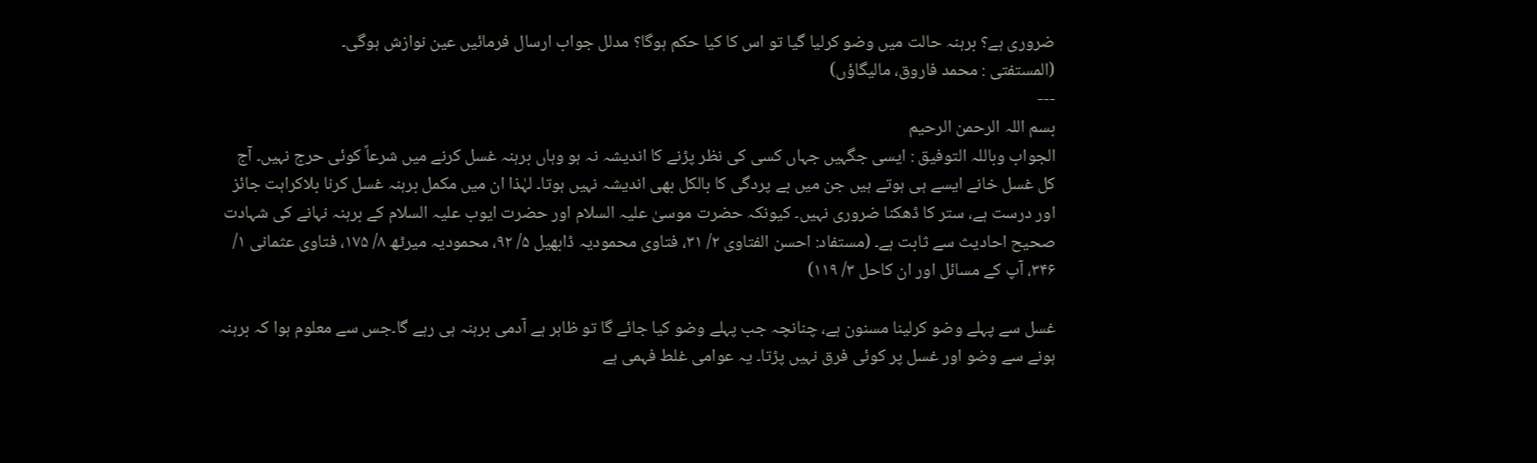ضروری ہے؟ برہنہ حالت میں وضو کرلیا گیا تو اس کا کیا حکم ہوگا؟ مدلل جواب ارسال فرمائیں عین نوازش ہوگی۔
(المستفتی : محمد فاروق، مالیگاؤں)
---
بسم اللہ الرحمن الرحیم
الجواب وباللہ التوفيق : ایسی جگہیں جہاں کسی کی نظر پڑنے کا اندیشہ نہ ہو وہاں برہنہ غسل کرنے میں شرعاً کوئی حرج نہیں۔ آج کل غسل خانے ایسے ہی ہوتے ہیں جن میں بے پردگی کا بالکل بھی اندیشہ نہیں ہوتا۔ لہٰذا ان میں مکمل برہنہ غسل کرنا بلاکراہت جائز اور درست ہے، ستر کا ڈھکنا ضروری نہیں۔ کیونکہ حضرت موسیٰ علیہ السلام اور حضرت ایوب علیہ السلام کے برہنہ نہانے کی شہادت صحیح احادیث سے ثابت ہے۔ (مستفاد: احسن الفتاوی ۲/ ۳۱، فتاوی محمودیہ ڈابھیل ۵/ ۹۲، محمودیہ میرٹھ ۸/ ۱۷۵، فتاوی عثمانی ۱/ ۳۴۶، آپ کے مسائل اور ان کاحل ۳/ ۱۱٩)

غسل سے پہلے وضو کرلینا مسنون ہے، چنانچہ جب پہلے وضو کیا جائے گا تو ظاہر ہے آدمی برہنہ ہی رہے گا۔جس سے معلوم ہوا کہ برہنہ ہونے سے وضو اور غسل پر کوئی فرق نہیں پڑتا۔ یہ عوامی غلط فہمی ہے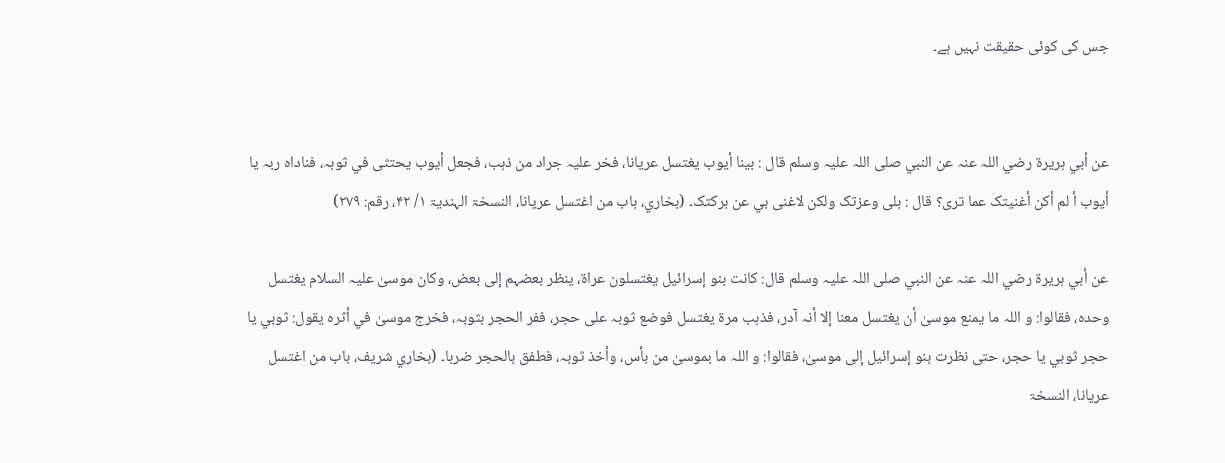جس کی کوئی حقیقت نہیں ہے۔


عن أبي ہریرۃ رضي اللہ عنہ عن النبي صلی اللہ علیہ وسلم قال : بینا أیوب یغتسل عریانا، فخر علیہ جراد من ذہب، فجعل أیوب یحتثی في ثوبہ، فناداہ ربہ یا أیوب أ لم أکن أغنیتک عما تری؟ قال : بلی وعزتک ولکن لاغنی بي عن برکتک۔ (بخاري، باب من اغتسل عریانا، النسخۃ الہندیۃ ۱/ ۴۲، رقم: ۲۷۹)

عن أبي ہریرۃ رضي اللہ عنہ عن النبي صلی اللہ علیہ وسلم قال: کانت بنو إسرائیل یغتسلون عراۃ، ینظر بعضہم إلی بعض، وکان موسیٰ علیہ السلام یغتسل وحدہ، فقالوا: و اللہ ما یمنع موسیٰ أن یغتسل معنا إلا أنہ آدر، فذہب مرۃ یغتسل فوضع ثوبہ علی حجر، ففر الحجر بثوبہ، فخرج موسیٰ في أثرہ یقول: ثوبي یا حجر ثوبي یا حجر، حتی نظرت بنو إسرائیل إلی موسیٰ، فقالوا: و اللہ ما بموسیٰ من بأس، وأخذ ثوبہ، فطفق بالحجر ضربا۔ (بخاري شریف، باب من اغتسل عریانا، النسخۃ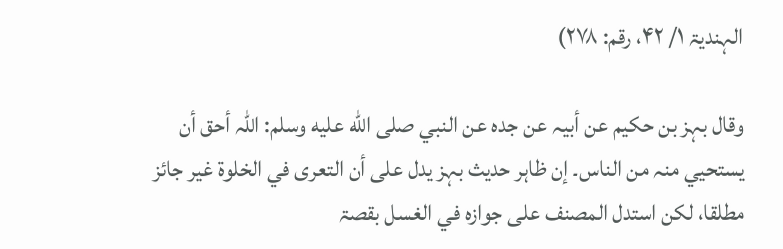الہندیۃ ۱/ ۴۲، رقم: ۲۷۸)

وقال بہز بن حکیم عن أبیہ عن جدہ عن النبي صلى الله عليه وسلم: اللہ أحق أن یستحیي منہ من الناس۔ إن ظاہر حدیث بہز یدل علی أن التعری في الخلوۃ غیر جائز مطلقا، لکن استدل المصنف علی جوازہ في الغسل بقصۃ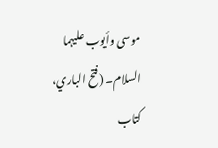موسی وأیوب علیہما السلام۔ (فتح الباري، کتاب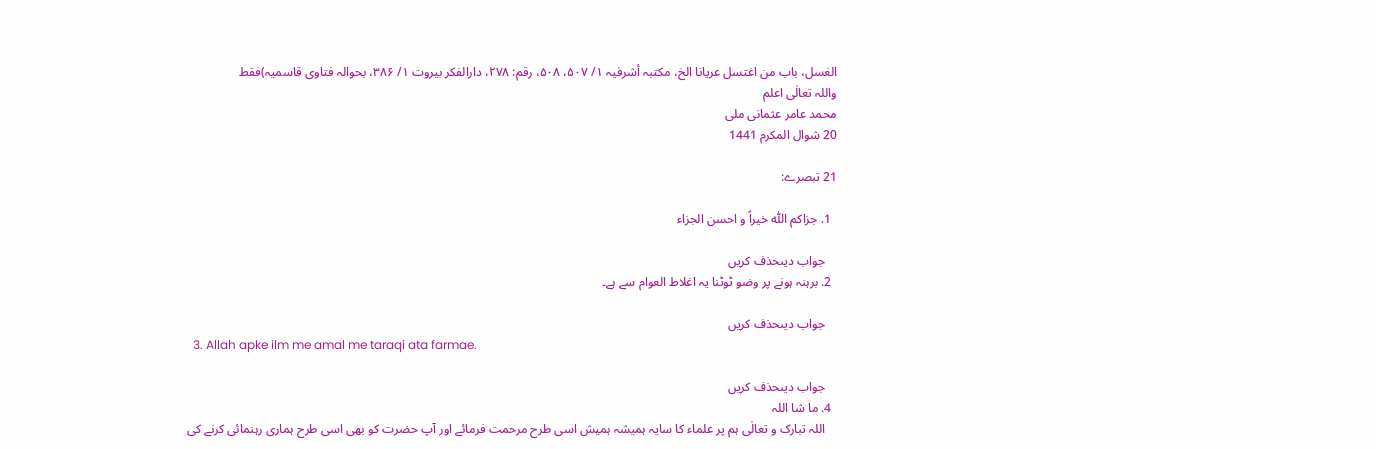الغسل، باب من اغتسل عریانا الخ، مکتبہ أشرفیہ ۱/ ۵۰۷، ۵۰۸، رقم: ۲۷۸، دارالفکر بیروت ۱/ ۳۸۶، بحوالہ فتاوی قاسمیہ)فقط
واللہ تعالٰی اعلم
محمد عامر عثمانی ملی
20 شوال المکرم 1441

21 تبصرے:

  1. جزاكم اللّٰہ خيراً و احسن الجزاء

    جواب دیںحذف کریں
  2. برہنہ ہونے پر وضو ٹوٹنا یہ اغلاط العوام سے ہے۔

    جواب دیںحذف کریں
  3. Allah apke ilm me amal me taraqi ata farmae.

    جواب دیںحذف کریں
  4. ما شا اللہ
    اللہ تبارک و تعالٰی ہم پر علماء کا سایہ ہمیشہ ہمیش اسی طرح مرحمت فرمائے اور آپ حضرت کو بھی اسی طرح ہماری رہنمائی کرنے کی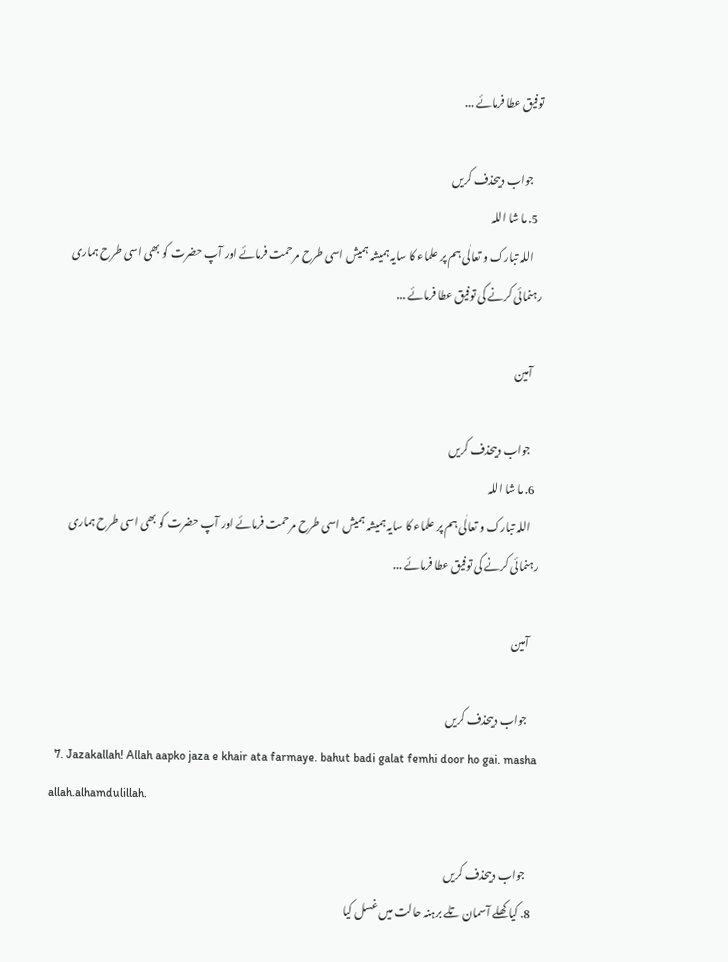توفیق عطا فرمائے ...

    جواب دیںحذف کریں
  5. ما شا اللہ
    اللہ تبارک و تعالٰی ہم پر علماء کا سایہ ہمیشہ ہمیش اسی طرح مرحمت فرمائے اور آپ حضرت کو بھی اسی طرح ہماری رہنمائی کرنے کی توفیق عطا فرمائے ...

    آمین

    جواب دیںحذف کریں
  6. ما شا اللہ
    اللہ تبارک و تعالٰی ہم پر علماء کا سایہ ہمیشہ ہمیش اسی طرح مرحمت فرمائے اور آپ حضرت کو بھی اسی طرح ہماری رہنمائی کرنے کی توفیق عطا فرمائے ...

    آمین

    جواب دیںحذف کریں
  7. Jazakallah! Allah aapko jaza e khair ata farmaye. bahut badi galat femhi door ho gai. masha allah.alhamdulillah.

    جواب دیںحذف کریں
  8. کیا کھلے آسمان تلے برہنہ حالت میں غسل کیا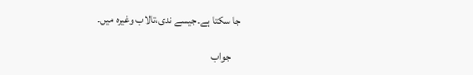جا سکتا ہے۔جیسے ندی،تالاب وغیرہ میں۔

    جواب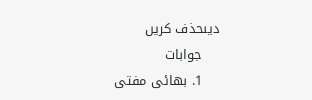دیںحذف کریں
    جوابات
    1. بھائی مفتی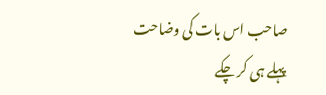صاحب اس بات کی وضاحت پہلے ہی کر چکے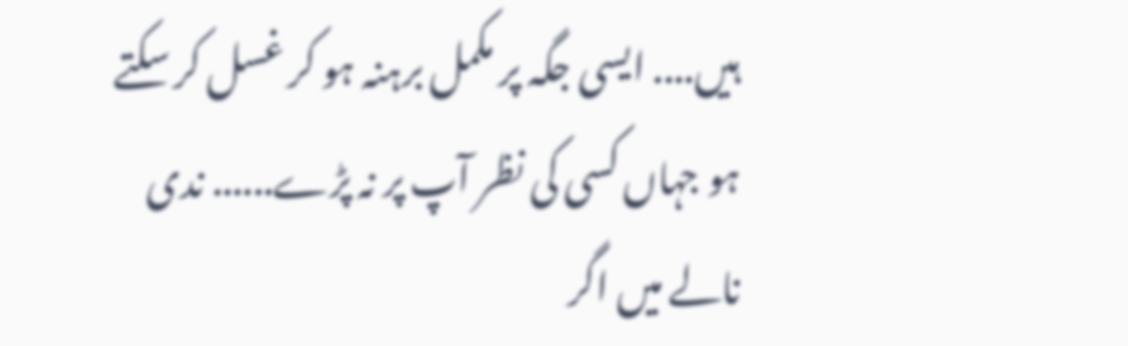ہیں.... ایسی جگہ پر مکمل برہنہ ہو کر غسل کر سکتے ہو جہاں کسی کی نظر آپ پر نہ پڑے...... ندی نالے میں اگر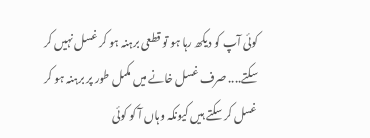کوئی آپ کو دیکھ رہا ہو تو قطعی برہنہ ہو کر غسل نہیں کر سکتے.... صرف غسل خانے میں مکمل طور پر برہنہ ہو کر غسل کر سکتے ہیں کیونکہ وہاں آ کو کوئی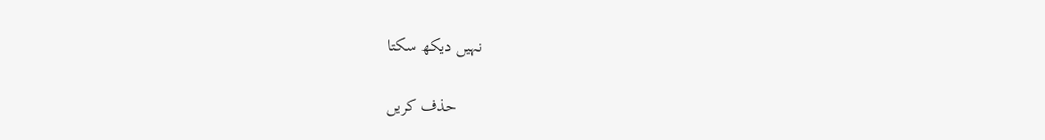نہیں دیکھ سکتا

      حذف کریں